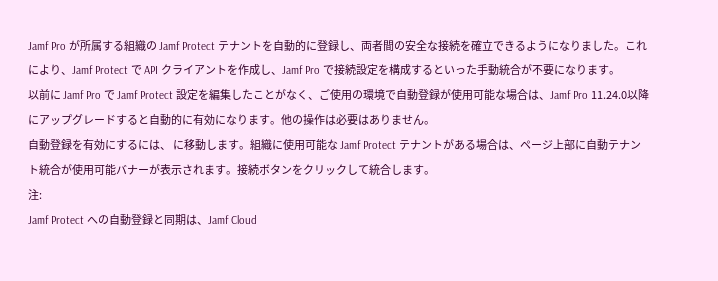Jamf Pro が所属する組織の Jamf Protect テナントを自動的に登録し、両者間の安全な接続を確立できるようになりました。これにより、Jamf Protect で API クライアントを作成し、Jamf Pro で接続設定を構成するといった手動統合が不要になります。
以前に Jamf Pro で Jamf Protect 設定を編集したことがなく、ご使用の環境で自動登録が使用可能な場合は、Jamf Pro 11.24.0以降にアップグレードすると自動的に有効になります。他の操作は必要はありません。
自動登録を有効にするには、 に移動します。組織に使用可能な Jamf Protect テナントがある場合は、ページ上部に自動テナント統合が使用可能バナーが表示されます。接続ボタンをクリックして統合します。
注:
Jamf Protect への自動登録と同期は、Jamf Cloud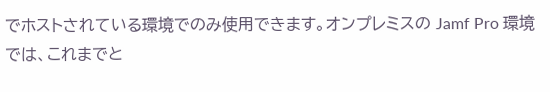でホストされている環境でのみ使用できます。オンプレミスの Jamf Pro 環境では、これまでと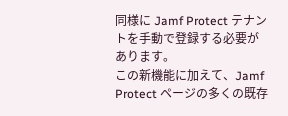同様に Jamf Protect テナントを手動で登録する必要があります。
この新機能に加えて、Jamf Protect ページの多くの既存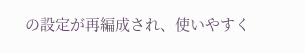の設定が再編成され、使いやすく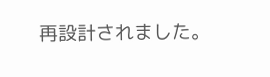再設計されました。